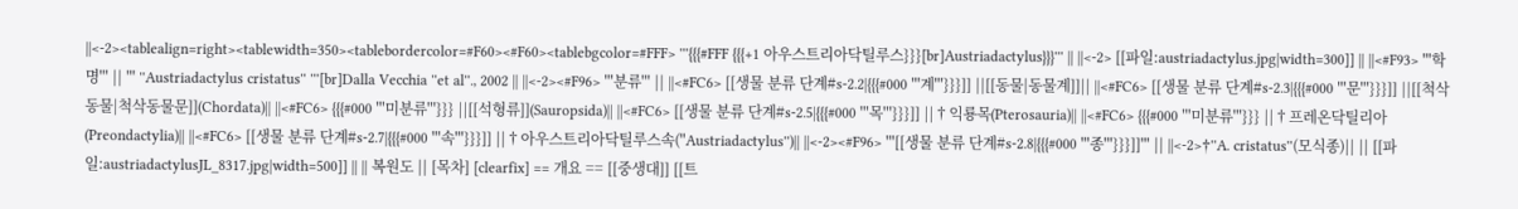||<-2><tablealign=right><tablewidth=350><tablebordercolor=#F60><#F60><tablebgcolor=#FFF> '''{{{#FFF {{{+1 아우스트리아닥틸루스}}}[br]Austriadactylus}}}''' || ||<-2> [[파일:austriadactylus.jpg|width=300]] || ||<#F93> '''학명''' || ''' ''Austriadactylus cristatus'' '''[br]Dalla Vecchia ''et al''., 2002 || ||<-2><#F96> '''분류''' || ||<#FC6> [[생물 분류 단계#s-2.2|{{{#000 '''계'''}}}]] ||[[동물|동물계]]|| ||<#FC6> [[생물 분류 단계#s-2.3|{{{#000 '''문'''}}}]] ||[[척삭동물|척삭동물문]](Chordata)|| ||<#FC6> {{{#000 '''미분류'''}}} ||[[석형류]](Sauropsida)|| ||<#FC6> [[생물 분류 단계#s-2.5|{{{#000 '''목'''}}}]] ||†익룡목(Pterosauria)|| ||<#FC6> {{{#000 '''미분류'''}}} ||†프레온닥틸리아(Preondactylia)|| ||<#FC6> [[생물 분류 단계#s-2.7|{{{#000 '''속'''}}}]] ||†아우스트리아닥틸루스속(''Austriadactylus'')|| ||<-2><#F96> '''[[생물 분류 단계#s-2.8|{{{#000 '''종'''}}}]]''' || ||<-2>†''A. cristatus''(모식종)|| || [[파일:austriadactylusJL_8317.jpg|width=500]] || || 복원도 || [목차] [clearfix] == 개요 == [[중생대]] [[트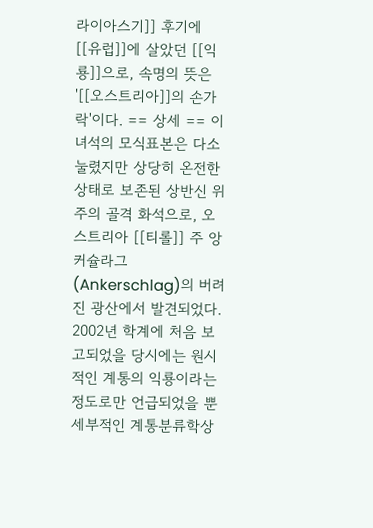라이아스기]] 후기에 [[유럽]]에 살았던 [[익룡]]으로, 속명의 뜻은 '[[오스트리아]]의 손가락'이다. == 상세 == 이 녀석의 모식표본은 다소 눌렸지만 상당히 온전한 상태로 보존된 상반신 위주의 골격 화석으로, 오스트리아 [[티롤]] 주 앙커슐라그(Ankerschlag)의 버려진 광산에서 발견되었다. 2002년 학계에 처음 보고되었을 당시에는 원시적인 계통의 익룡이라는 정도로만 언급되었을 뿐 세부적인 계통분류학상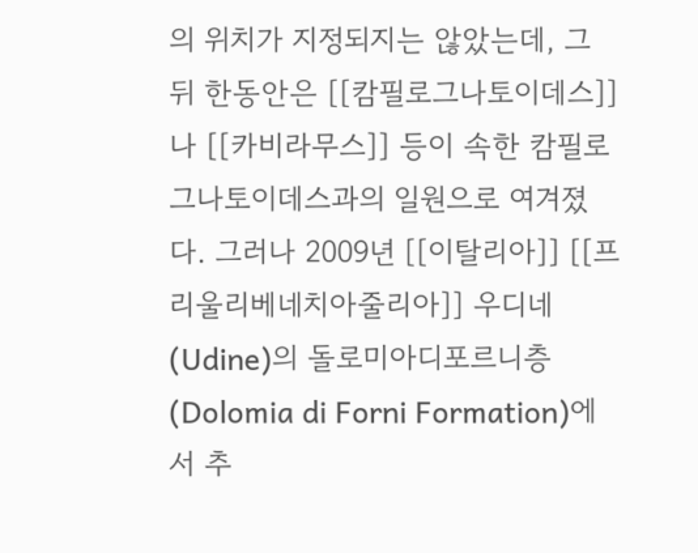의 위치가 지정되지는 않았는데, 그 뒤 한동안은 [[캄필로그나토이데스]]나 [[카비라무스]] 등이 속한 캄필로그나토이데스과의 일원으로 여겨졌다. 그러나 2009년 [[이탈리아]] [[프리울리베네치아줄리아]] 우디네(Udine)의 돌로미아디포르니층(Dolomia di Forni Formation)에서 추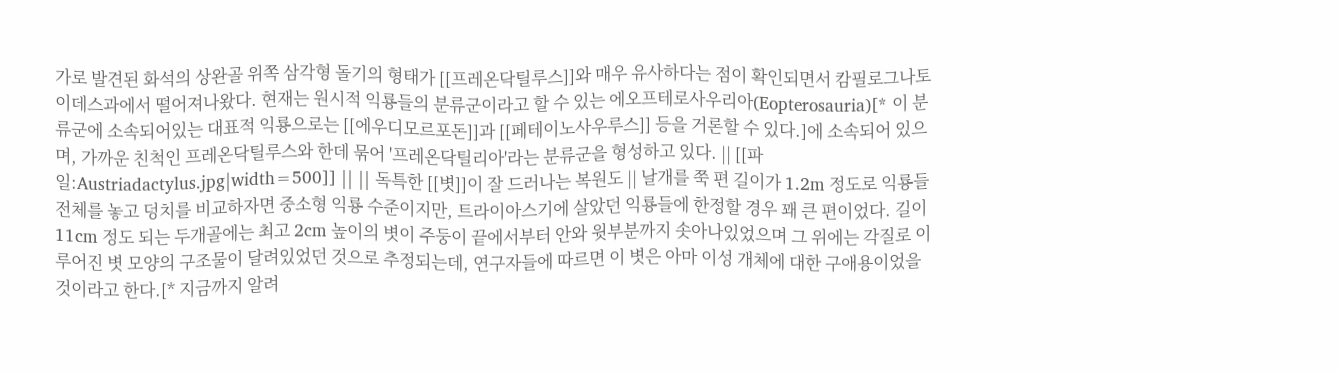가로 발견된 화석의 상완골 위쪽 삼각형 돌기의 형태가 [[프레온닥틸루스]]와 매우 유사하다는 점이 확인되면서 캄필로그나토이데스과에서 떨어져나왔다. 현재는 원시적 익룡들의 분류군이라고 할 수 있는 에오프테로사우리아(Eopterosauria)[* 이 분류군에 소속되어있는 대표적 익룡으로는 [[에우디모르포돈]]과 [[페테이노사우루스]] 등을 거론할 수 있다.]에 소속되어 있으며, 가까운 친척인 프레온닥틸루스와 한데 묶어 '프레온닥틸리아'라는 분류군을 형성하고 있다. || [[파일:Austriadactylus.jpg|width=500]] || || 독특한 [[볏]]이 잘 드러나는 복원도 || 날개를 쭉 편 길이가 1.2m 정도로 익룡들 전체를 놓고 덩치를 비교하자면 중소형 익룡 수준이지만, 트라이아스기에 살았던 익룡들에 한정할 경우 꽤 큰 편이었다. 길이 11cm 정도 되는 두개골에는 최고 2cm 높이의 볏이 주둥이 끝에서부터 안와 윗부분까지 솟아나있었으며 그 위에는 각질로 이루어진 볏 모양의 구조물이 달려있었던 것으로 추정되는데, 연구자들에 따르면 이 볏은 아마 이성 개체에 대한 구애용이었을 것이라고 한다.[* 지금까지 알려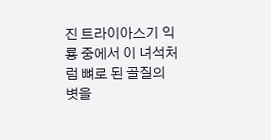진 트라이아스기 익룡 중에서 이 녀석처럼 뼈로 된 골질의 볏을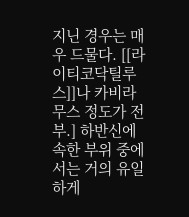지닌 경우는 매우 드물다. [[라이티코닥틸루스]]나 카비라무스 정도가 전부.] 하반신에 속한 부위 중에서는 거의 유일하게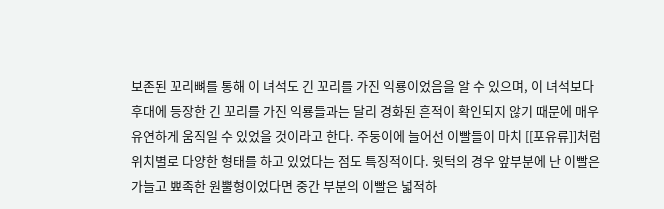보존된 꼬리뼈를 통해 이 녀석도 긴 꼬리를 가진 익룡이었음을 알 수 있으며, 이 녀석보다 후대에 등장한 긴 꼬리를 가진 익룡들과는 달리 경화된 흔적이 확인되지 않기 때문에 매우 유연하게 움직일 수 있었을 것이라고 한다. 주둥이에 늘어선 이빨들이 마치 [[포유류]]처럼 위치별로 다양한 형태를 하고 있었다는 점도 특징적이다. 윗턱의 경우 앞부분에 난 이빨은 가늘고 뾰족한 원뿔형이었다면 중간 부분의 이빨은 넓적하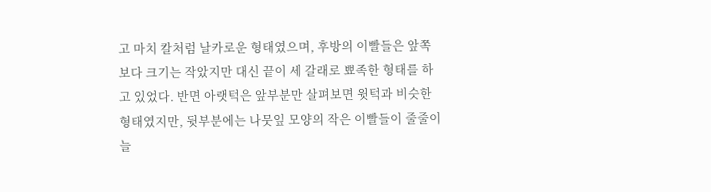고 마치 칼처럼 날카로운 형태였으며, 후방의 이빨들은 앞쪽보다 크기는 작았지만 대신 끝이 세 갈래로 뾰족한 형태를 하고 있었다. 반면 아랫턱은 앞부분만 살펴보면 윗턱과 비슷한 형태였지만, 뒷부분에는 나뭇잎 모양의 작은 이빨들이 줄줄이 늘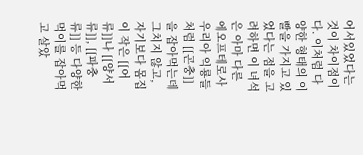어서있었다는 것이 차이점이다. 이처럼 다양한 형태의 이빨을 가지고 있었다는 점을 고려하면 이 녀석은 아마 다른 에오프테로사우리아 익룡들처럼 [[곤충]]을 잡아먹는데 그치지 않고, 자기보다 몸집이 작은 [[어류]]나 [[양서류]], [[파충류]] 등 다양한 먹이를 잡아먹고 살았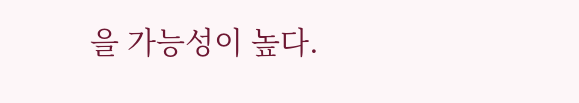을 가능성이 높다.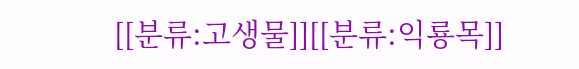[[분류:고생물]][[분류:익룡목]]